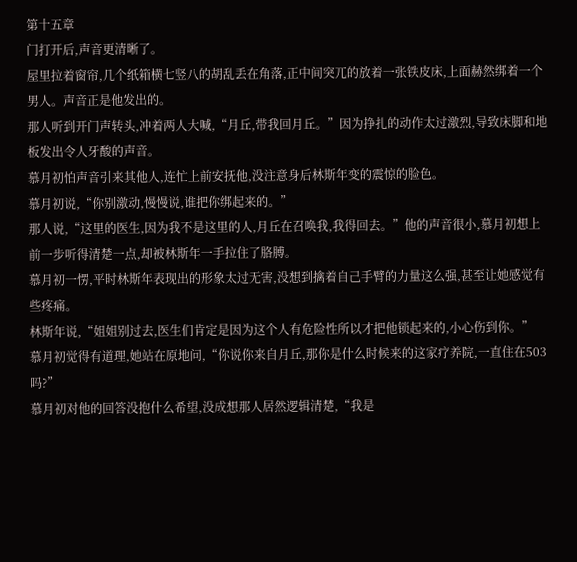第十五章
门打开后,声音更清晰了。
屋里拉着窗帘,几个纸箱横七竖八的胡乱丢在角落,正中间突兀的放着一张铁皮床,上面赫然绑着一个男人。声音正是他发出的。
那人听到开门声转头,冲着两人大喊,“月丘,带我回月丘。”因为挣扎的动作太过激烈,导致床脚和地板发出令人牙酸的声音。
慕月初怕声音引来其他人,连忙上前安抚他,没注意身后林斯年变的震惊的脸色。
慕月初说,“你别激动,慢慢说,谁把你绑起来的。”
那人说,“这里的医生,因为我不是这里的人,月丘在召唤我,我得回去。”他的声音很小,慕月初想上前一步听得清楚一点,却被林斯年一手拉住了胳膊。
慕月初一愣,平时林斯年表现出的形象太过无害,没想到擒着自己手臂的力量这么强,甚至让她感觉有些疼痛。
林斯年说,“姐姐别过去,医生们肯定是因为这个人有危险性所以才把他锁起来的,小心伤到你。”
慕月初觉得有道理,她站在原地问,“你说你来自月丘,那你是什么时候来的这家疗养院,一直住在503吗?”
慕月初对他的回答没抱什么希望,没成想那人居然逻辑清楚,“我是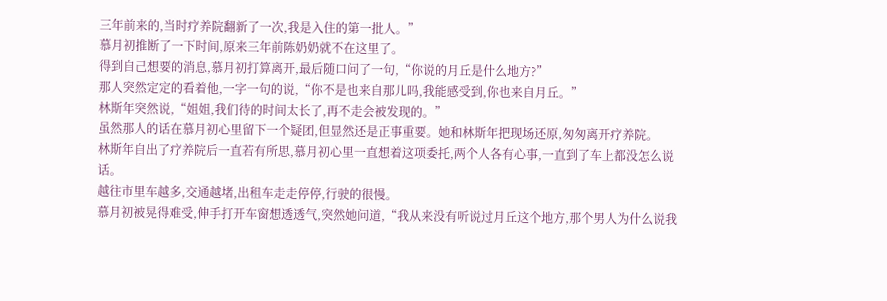三年前来的,当时疗养院翻新了一次,我是入住的第一批人。”
慕月初推断了一下时间,原来三年前陈奶奶就不在这里了。
得到自己想要的消息,慕月初打算离开,最后随口问了一句,“你说的月丘是什么地方?”
那人突然定定的看着他,一字一句的说,“你不是也来自那儿吗,我能感受到,你也来自月丘。”
林斯年突然说,“姐姐,我们待的时间太长了,再不走会被发现的。”
虽然那人的话在慕月初心里留下一个疑团,但显然还是正事重要。她和林斯年把现场还原,匆匆离开疗养院。
林斯年自出了疗养院后一直若有所思,慕月初心里一直想着这项委托,两个人各有心事,一直到了车上都没怎么说话。
越往市里车越多,交通越堵,出租车走走停停,行驶的很慢。
慕月初被晃得难受,伸手打开车窗想透透气,突然她问道,“我从来没有听说过月丘这个地方,那个男人为什么说我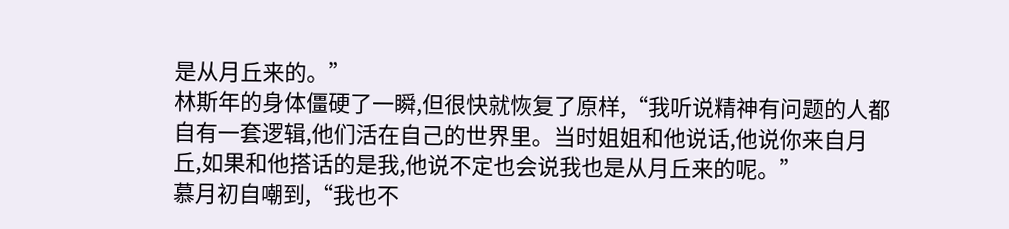是从月丘来的。”
林斯年的身体僵硬了一瞬,但很快就恢复了原样,“我听说精神有问题的人都自有一套逻辑,他们活在自己的世界里。当时姐姐和他说话,他说你来自月丘,如果和他搭话的是我,他说不定也会说我也是从月丘来的呢。”
慕月初自嘲到,“我也不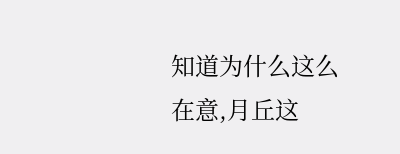知道为什么这么在意,月丘这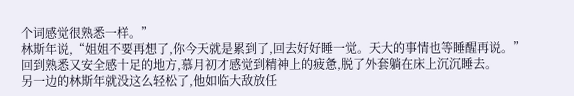个词感觉很熟悉一样。”
林斯年说,“姐姐不要再想了,你今天就是累到了,回去好好睡一觉。天大的事情也等睡醒再说。”
回到熟悉又安全感十足的地方,慕月初才感觉到精神上的疲惫,脱了外套躺在床上沉沉睡去。
另一边的林斯年就没这么轻松了,他如临大敌放任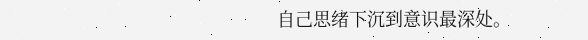自己思绪下沉到意识最深处。